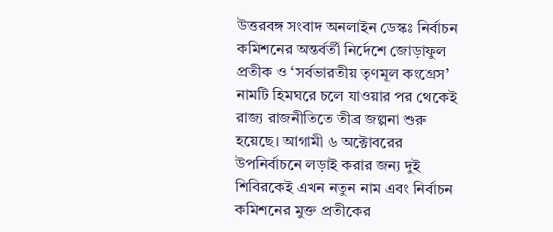উত্তরবঙ্গ সংবাদ অনলাইন ডেস্কঃ নির্বাচন কমিশনের অন্তর্বর্তী নির্দেশে জোড়াফুল প্রতীক ও ‘সর্বভারতীয় তৃণমূল কংগ্রেস’ নামটি হিমঘরে চলে যাওয়ার পর থেকেই রাজ্য রাজনীতিতে তীব্র জল্পনা শুরু হয়েছে। আগামী ৬ অক্টোবরের উপনির্বাচনে লড়াই করার জন্য দুই শিবিরকেই এখন নতুন নাম এবং নির্বাচন কমিশনের মুক্ত প্রতীকের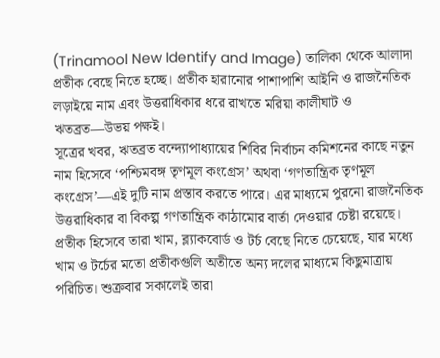(Trinamool New Identify and Image) তালিকা থেকে আলাদা প্রতীক বেছে নিতে হচ্ছে। প্রতীক হারানোর পাশাপাশি আইনি ও রাজনৈতিক লড়াইয়ে নাম এবং উত্তরাধিকার ধরে রাখতে মরিয়া কালীঘাট ও ঋতব্রত—উভয় পক্ষই।
সূত্রের খবর, ঋতব্রত বন্দ্যোপাধ্যায়ের শিবির নির্বাচন কমিশনের কাছে নতুন নাম হিসেবে ‘পশ্চিমবঙ্গ তৃণমূল কংগ্রেস’ অথবা ‘গণতান্ত্রিক তৃণমূল কংগ্রেস’—এই দুটি নাম প্রস্তাব করতে পারে। এর মাধ্যমে পুরনো রাজনৈতিক উত্তরাধিকার বা বিকল্প গণতান্ত্রিক কাঠামোর বার্তা দেওয়ার চেষ্টা রয়েছে। প্রতীক হিসেবে তারা খাম, ব্ল্যাকবোর্ড ও টর্চ বেছে নিতে চেয়েছে, যার মধ্যে খাম ও টর্চের মতো প্রতীকগুলি অতীতে অন্য দলের মাধ্যমে কিছুমাত্রায় পরিচিত। শুক্রবার সকালেই তারা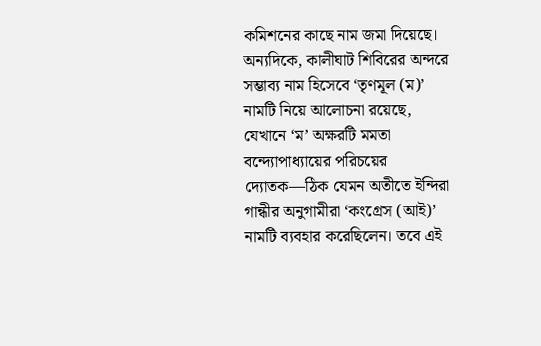কমিশনের কাছে নাম জমা দিয়েছে।
অন্যদিকে, কালীঘাট শিবিরের অন্দরে সম্ভাব্য নাম হিসেবে ‘তৃণমূল (ম)’ নামটি নিয়ে আলোচনা রয়েছে, যেখানে ‘ম’ অক্ষরটি মমতা বন্দ্যোপাধ্যায়ের পরিচয়ের দ্যোতক—ঠিক যেমন অতীতে ইন্দিরা গান্ধীর অনুগামীরা ‘কংগ্রেস (আই)’ নামটি ব্যবহার করেছিলেন। তবে এই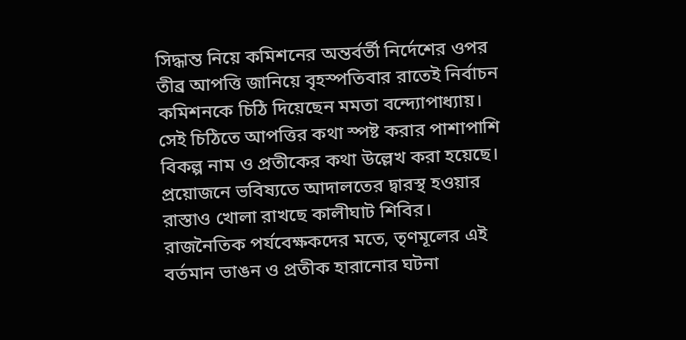সিদ্ধান্ত নিয়ে কমিশনের অন্তর্বর্তী নির্দেশের ওপর তীব্র আপত্তি জানিয়ে বৃহস্পতিবার রাতেই নির্বাচন কমিশনকে চিঠি দিয়েছেন মমতা বন্দ্যোপাধ্যায়। সেই চিঠিতে আপত্তির কথা স্পষ্ট করার পাশাপাশি বিকল্প নাম ও প্রতীকের কথা উল্লেখ করা হয়েছে। প্রয়োজনে ভবিষ্যতে আদালতের দ্বারস্থ হওয়ার রাস্তাও খোলা রাখছে কালীঘাট শিবির।
রাজনৈতিক পর্যবেক্ষকদের মতে, তৃণমূলের এই বর্তমান ভাঙন ও প্রতীক হারানোর ঘটনা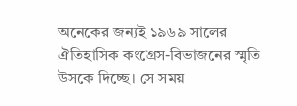অনেকের জন্যই ১৯৬৯ সালের ঐতিহাসিক কংগ্রেস-বিভাজনের স্মৃতি উসকে দিচ্ছে। সে সময়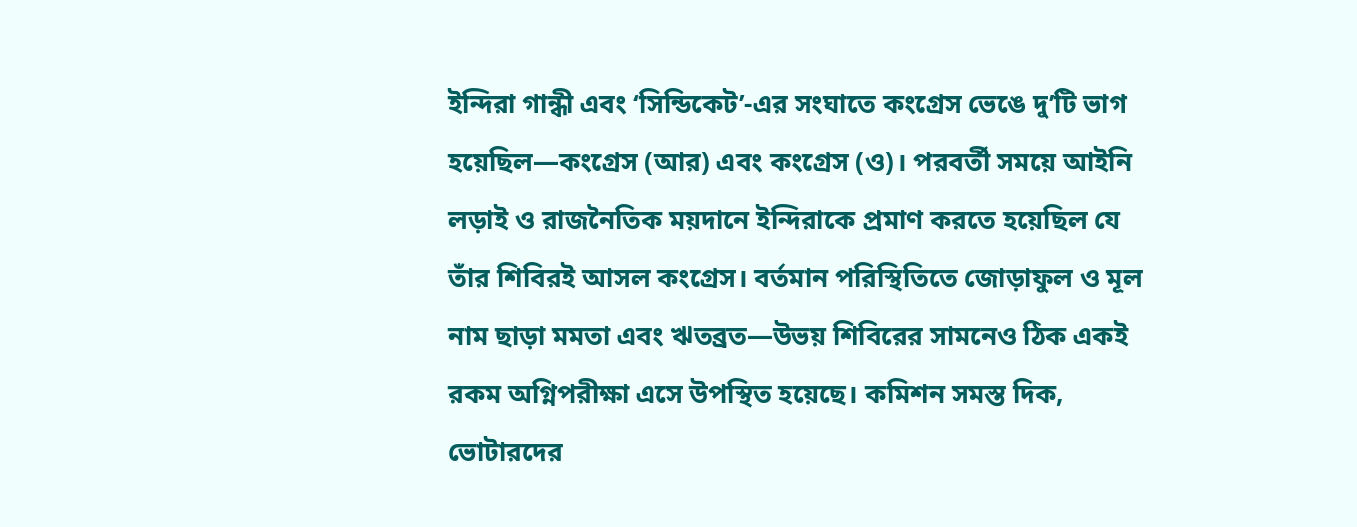ইন্দিরা গান্ধী এবং ‘সিন্ডিকেট’-এর সংঘাতে কংগ্রেস ভেঙে দু’টি ভাগ হয়েছিল—কংগ্রেস (আর) এবং কংগ্রেস (ও)। পরবর্তী সময়ে আইনি লড়াই ও রাজনৈতিক ময়দানে ইন্দিরাকে প্রমাণ করতে হয়েছিল যে তাঁর শিবিরই আসল কংগ্রেস। বর্তমান পরিস্থিতিতে জোড়াফুল ও মূল নাম ছাড়া মমতা এবং ঋতব্রত—উভয় শিবিরের সামনেও ঠিক একই রকম অগ্নিপরীক্ষা এসে উপস্থিত হয়েছে। কমিশন সমস্ত দিক, ভোটারদের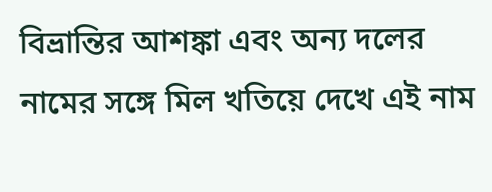বিভ্রান্তির আশঙ্কা এবং অন্য দলের নামের সঙ্গে মিল খতিয়ে দেখে এই নাম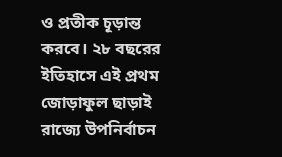ও প্রতীক চূড়ান্ত করবে। ২৮ বছরের ইতিহাসে এই প্রথম জোড়াফুল ছাড়াই রাজ্যে উপনির্বাচন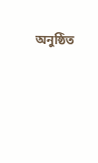অনুষ্ঠিত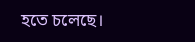হতে চলেছে।